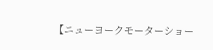【ニューヨークモーターショー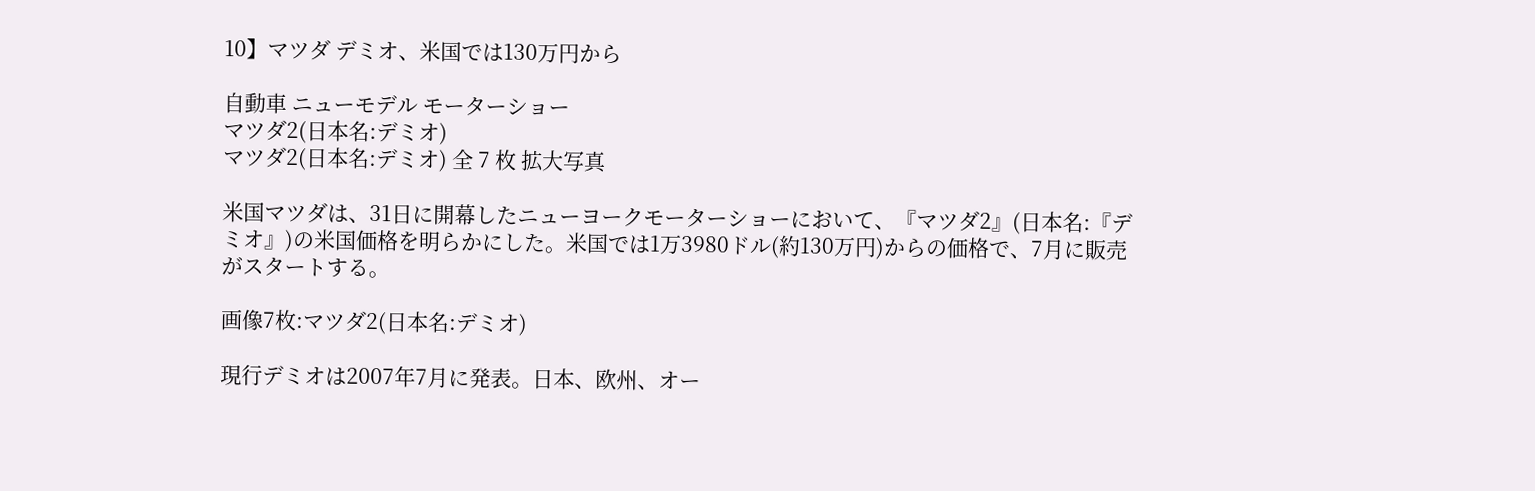10】マツダ デミオ、米国では130万円から

自動車 ニューモデル モーターショー
マツダ2(日本名:デミオ)
マツダ2(日本名:デミオ) 全 7 枚 拡大写真

米国マツダは、31日に開幕したニューヨークモーターショーにおいて、『マツダ2』(日本名:『デミオ』)の米国価格を明らかにした。米国では1万3980ドル(約130万円)からの価格で、7月に販売がスタートする。

画像7枚:マツダ2(日本名:デミオ)

現行デミオは2007年7月に発表。日本、欧州、オー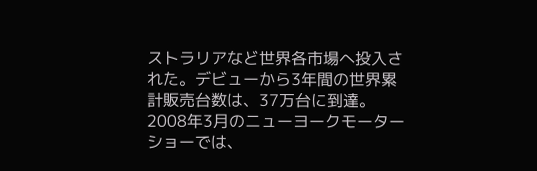ストラリアなど世界各市場へ投入された。デビューから3年間の世界累計販売台数は、37万台に到達。2008年3月のニューヨークモーターショーでは、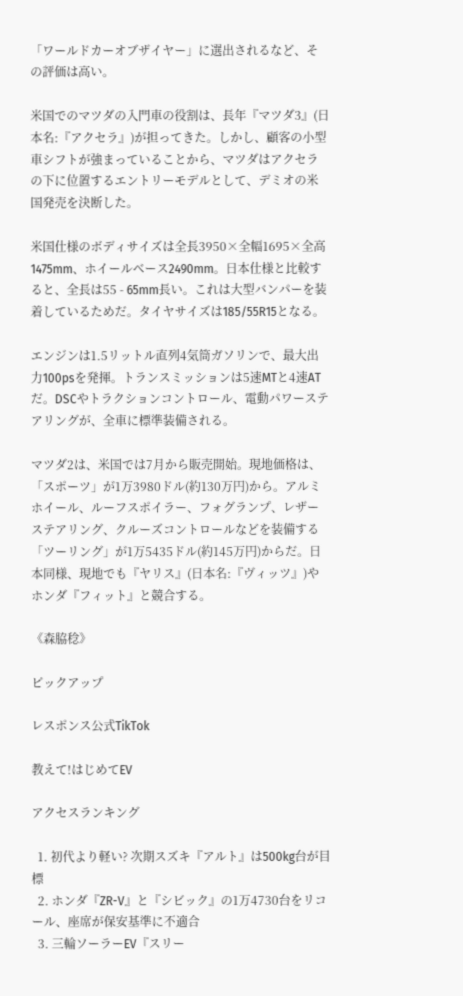「ワールドカーオブザイヤー」に選出されるなど、その評価は高い。

米国でのマツダの入門車の役割は、長年『マツダ3』(日本名:『アクセラ』)が担ってきた。しかし、顧客の小型車シフトが強まっていることから、マツダはアクセラの下に位置するエントリーモデルとして、デミオの米国発売を決断した。

米国仕様のボディサイズは全長3950×全幅1695×全高1475mm、ホイールベース2490mm。日本仕様と比較すると、全長は55 - 65mm長い。これは大型バンパーを装着しているためだ。タイヤサイズは185/55R15となる。

エンジンは1.5リットル直列4気筒ガソリンで、最大出力100psを発揮。トランスミッションは5速MTと4速ATだ。DSCやトラクションコントロール、電動パワーステアリングが、全車に標準装備される。

マツダ2は、米国では7月から販売開始。現地価格は、「スポーツ」が1万3980ドル(約130万円)から。アルミホイール、ルーフスポイラー、フォグランプ、レザーステアリング、クルーズコントロールなどを装備する「ツーリング」が1万5435ドル(約145万円)からだ。日本同様、現地でも『ヤリス』(日本名:『ヴィッツ』)やホンダ『フィット』と競合する。

《森脇稔》

ピックアップ

レスポンス公式TikTok

教えて!はじめてEV

アクセスランキング

  1. 初代より軽い? 次期スズキ『アルト』は500kg台が目標
  2. ホンダ『ZR-V』と『シビック』の1万4730台をリコール、座席が保安基準に不適合
  3. 三輪ソーラーEV『スリー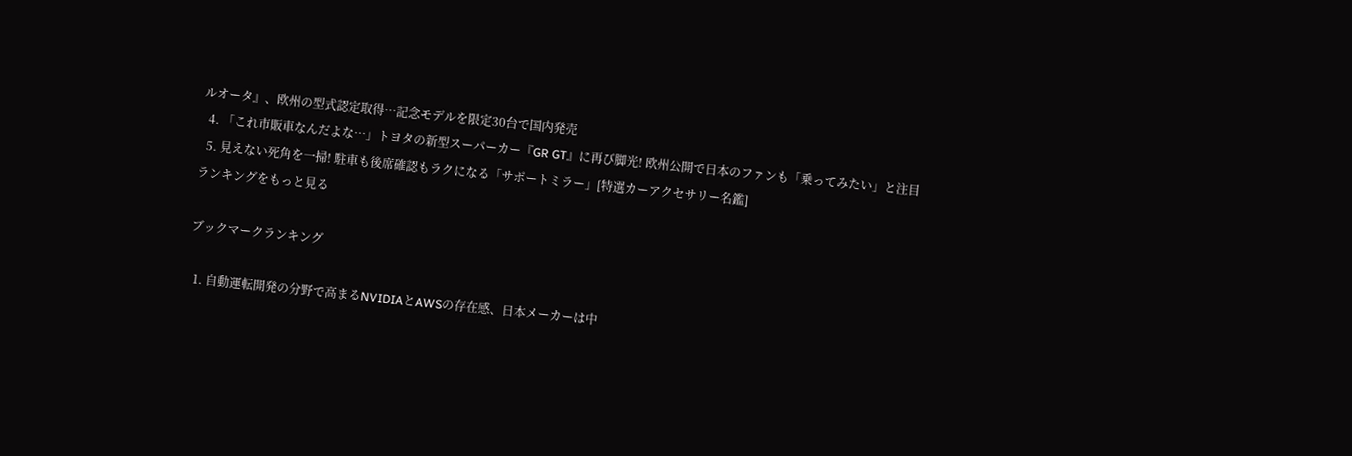ルオータ』、欧州の型式認定取得…記念モデルを限定30台で国内発売
  4. 「これ市販車なんだよな…」トヨタの新型スーパーカー『GR GT』に再び脚光! 欧州公開で日本のファンも「乗ってみたい」と注目
  5. 見えない死角を一掃! 駐車も後席確認もラクになる「サポートミラー」[特選カーアクセサリー名鑑]
ランキングをもっと見る

ブックマークランキング

  1. 自動運転開発の分野で高まるNVIDIAとAWSの存在感、日本メーカーは中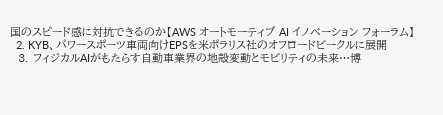国のスピード感に対抗できるのか【AWS オートモーティブ AI イノベーション フォーラム】
  2. KYB、パワースポーツ車両向けEPSを米ポラリス社のオフロードビークルに展開
  3. フィジカルAIがもたらす自動車業界の地殻変動とモビリティの未来…博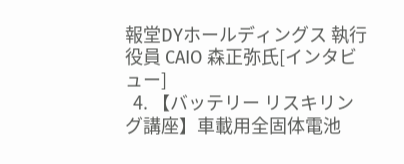報堂DYホールディングス 執行役員 CAIO 森正弥氏[インタビュー]
  4. 【バッテリー リスキリング講座】車載用全固体電池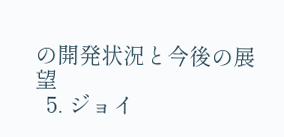の開発状況と今後の展望
  5. ジョイ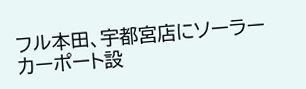フル本田、宇都宮店にソーラーカーポート設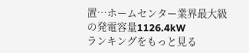置…ホームセンター業界最大級の発電容量1126.4kW
ランキングをもっと見る